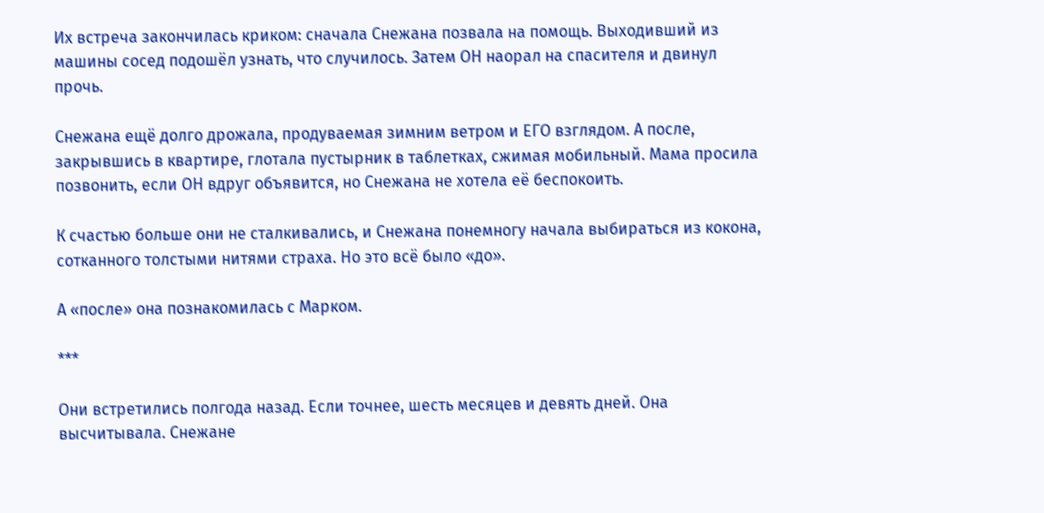Их встреча закончилась криком: сначала Снежана позвала на помощь. Выходивший из машины сосед подошёл узнать, что случилось. Затем ОН наорал на спасителя и двинул прочь.

Снежана ещё долго дрожала, продуваемая зимним ветром и ЕГО взглядом. А после, закрывшись в квартире, глотала пустырник в таблетках, сжимая мобильный. Мама просила позвонить, если ОН вдруг объявится, но Снежана не хотела её беспокоить.

К счастью больше они не сталкивались, и Снежана понемногу начала выбираться из кокона, сотканного толстыми нитями страха. Но это всё было «до».

А «после» она познакомилась с Марком.

***

Они встретились полгода назад. Если точнее, шесть месяцев и девять дней. Она высчитывала. Снежане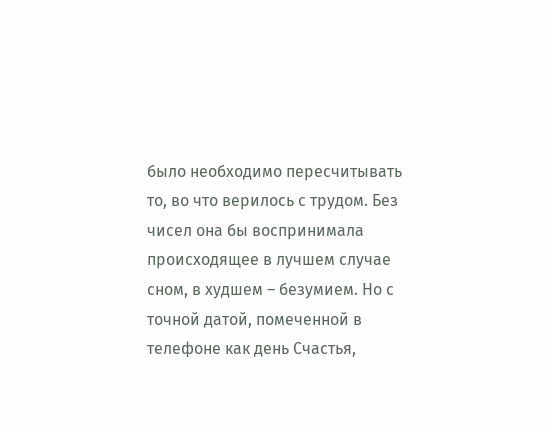было необходимо пересчитывать то, во что верилось с трудом. Без чисел она бы воспринимала происходящее в лучшем случае сном, в худшем – безумием. Но с точной датой, помеченной в телефоне как день Счастья,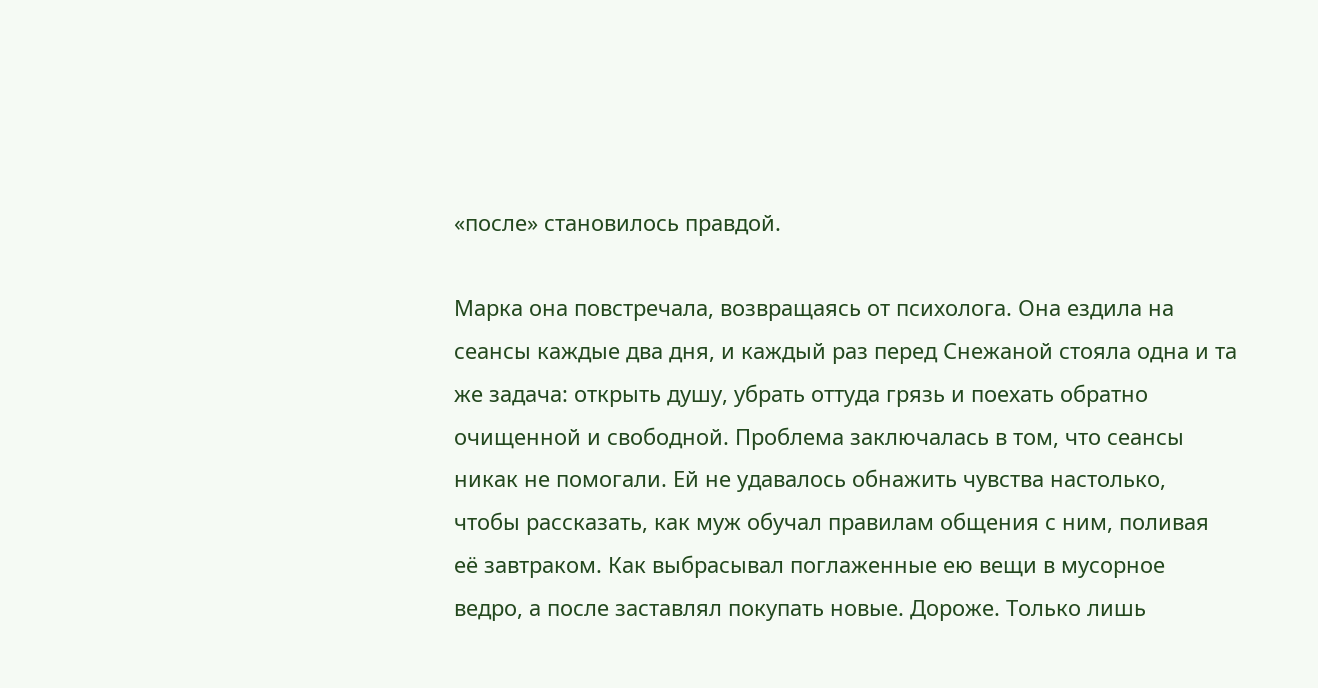«после» становилось правдой.

Марка она повстречала, возвращаясь от психолога. Она ездила на сеансы каждые два дня, и каждый раз перед Снежаной стояла одна и та же задача: открыть душу, убрать оттуда грязь и поехать обратно очищенной и свободной. Проблема заключалась в том, что сеансы никак не помогали. Ей не удавалось обнажить чувства настолько, чтобы рассказать, как муж обучал правилам общения с ним, поливая её завтраком. Как выбрасывал поглаженные ею вещи в мусорное ведро, а после заставлял покупать новые. Дороже. Только лишь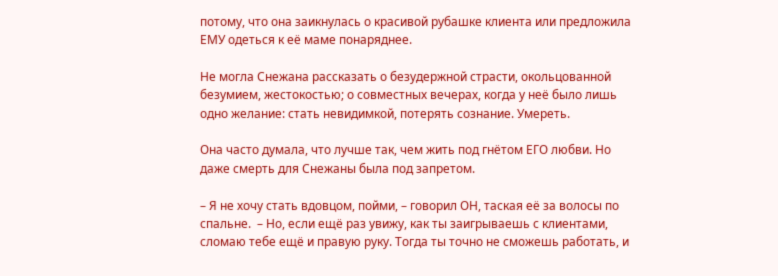потому, что она заикнулась о красивой рубашке клиента или предложила ЕМУ одеться к её маме понаряднее.

Не могла Снежана рассказать о безудержной страсти, окольцованной безумием, жестокостью; о совместных вечерах, когда у неё было лишь одно желание: стать невидимкой, потерять сознание. Умереть.

Она часто думала, что лучше так, чем жить под гнётом ЕГО любви. Но даже смерть для Снежаны была под запретом.

– Я не хочу стать вдовцом, пойми, – говорил ОН, таская её за волосы по спальне.  – Но, если ещё раз увижу, как ты заигрываешь с клиентами, сломаю тебе ещё и правую руку. Тогда ты точно не сможешь работать, и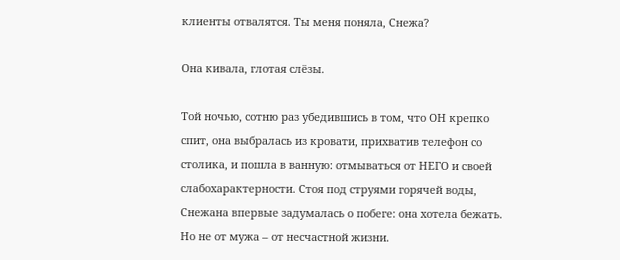клиенты отвалятся. Ты меня поняла, Снежа?

Она кивала, глотая слёзы.

Той ночью, сотню раз убедившись в том, что ОН крепко спит, она выбралась из кровати, прихватив телефон со столика, и пошла в ванную: отмываться от НЕГО и своей слабохарактерности. Стоя под струями горячей воды, Снежана впервые задумалась о побеге: она хотела бежать. Но не от мужа – от несчастной жизни.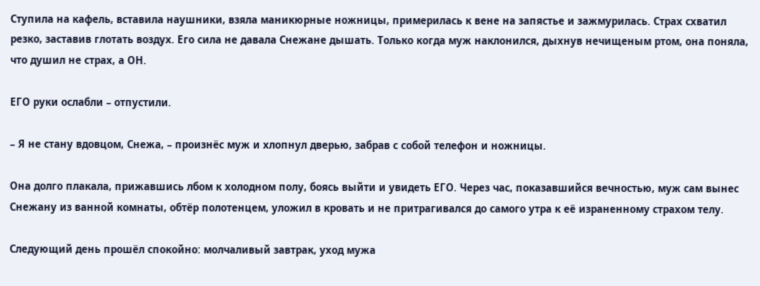Ступила на кафель, вставила наушники, взяла маникюрные ножницы, примерилась к вене на запястье и зажмурилась. Страх схватил резко, заставив глотать воздух. Его сила не давала Снежане дышать. Только когда муж наклонился, дыхнув нечищеным ртом, она поняла, что душил не страх, а ОН.

ЕГО руки ослабли – отпустили.

– Я не стану вдовцом, Снежа, – произнёс муж и хлопнул дверью, забрав с собой телефон и ножницы.

Она долго плакала, прижавшись лбом к холодном полу, боясь выйти и увидеть ЕГО. Через час, показавшийся вечностью, муж сам вынес Снежану из ванной комнаты, обтёр полотенцем, уложил в кровать и не притрагивался до самого утра к её израненному страхом телу.

Следующий день прошёл спокойно: молчаливый завтрак, уход мужа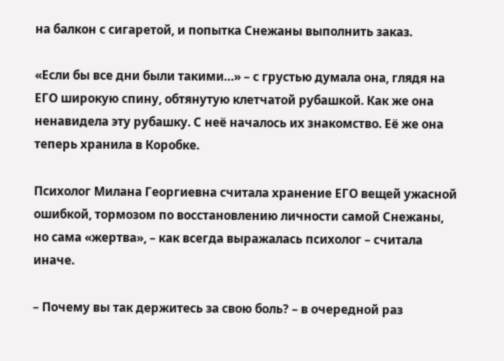на балкон с сигаретой, и попытка Снежаны выполнить заказ.

«Если бы все дни были такими…» – с грустью думала она, глядя на ЕГО широкую спину, обтянутую клетчатой рубашкой. Как же она ненавидела эту рубашку. С неё началось их знакомство. Её же она теперь хранила в Коробке.

Психолог Милана Георгиевна считала хранение ЕГО вещей ужасной ошибкой, тормозом по восстановлению личности самой Снежаны, но сама «жертва», – как всегда выражалась психолог – считала иначе.

– Почему вы так держитесь за свою боль? – в очередной раз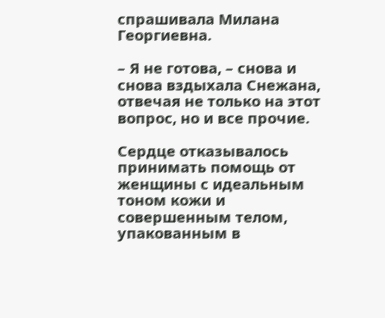спрашивала Милана Георгиевна.

– Я не готова, – снова и снова вздыхала Снежана, отвечая не только на этот вопрос, но и все прочие.

Сердце отказывалось принимать помощь от женщины с идеальным тоном кожи и совершенным телом, упакованным в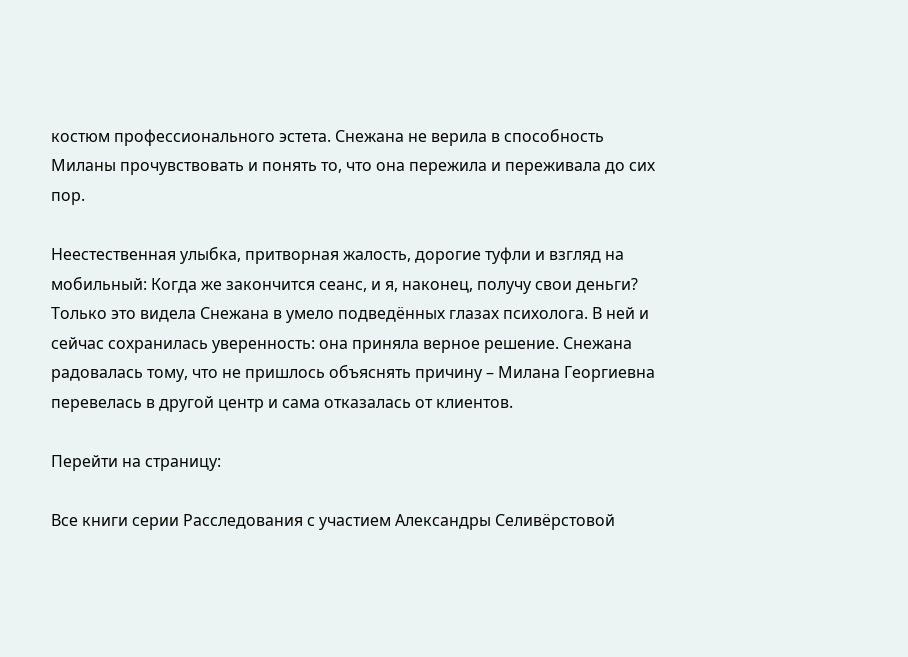костюм профессионального эстета. Снежана не верила в способность Миланы прочувствовать и понять то, что она пережила и переживала до сих пор.

Неестественная улыбка, притворная жалость, дорогие туфли и взгляд на мобильный: Когда же закончится сеанс, и я, наконец, получу свои деньги? Только это видела Снежана в умело подведённых глазах психолога. В ней и сейчас сохранилась уверенность: она приняла верное решение. Снежана радовалась тому, что не пришлось объяснять причину – Милана Георгиевна перевелась в другой центр и сама отказалась от клиентов.

Перейти на страницу:

Все книги серии Расследования с участием Александры Селивёрстовой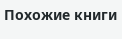Похожие книги